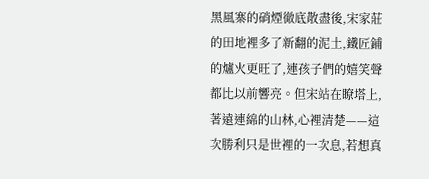黑風寨的硝煙徹底散盡後,宋家莊的田地裡多了新翻的泥土,鐵匠鋪的爐火更旺了,連孩子們的嬉笑聲都比以前響亮。但宋站在瞭塔上,著遠連綿的山林,心裡清楚——這次勝利只是世裡的一次息,若想真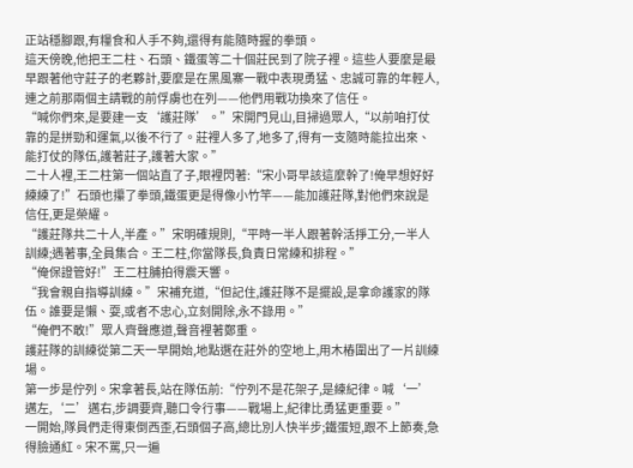正站穩腳跟,有糧食和人手不夠,還得有能隨時握的拳頭。
這天傍晚,他把王二柱、石頭、鐵蛋等二十個莊民到了院子裡。這些人要麼是最早跟著他守莊子的老夥計,要麼是在黑風寨一戰中表現勇猛、忠誠可靠的年輕人,連之前那兩個主請戰的前俘虜也在列——他們用戰功換來了信任。
“喊你們來,是要建一支‘護莊隊’。”宋開門見山,目掃過眾人,“以前咱打仗靠的是拼勁和運氣,以後不行了。莊裡人多了,地多了,得有一支隨時能拉出來、能打仗的隊伍,護著莊子,護著大家。”
二十人裡,王二柱第一個站直了子,眼裡閃著:“宋小哥早該這麼幹了!俺早想好好練練了!”石頭也攥了拳頭,鐵蛋更是得像小竹竿——能加護莊隊,對他們來說是信任,更是榮耀。
“護莊隊共二十人,半產。”宋明確規則,“平時一半人跟著幹活掙工分,一半人訓練;遇著事,全員集合。王二柱,你當隊長,負責日常練和排程。”
“俺保證管好!”王二柱脯拍得震天響。
“我會親自指導訓練。”宋補充道,“但記住,護莊隊不是擺設,是拿命護家的隊伍。誰要是懶、耍,或者不忠心,立刻開除,永不錄用。”
“俺們不敢!”眾人齊聲應道,聲音裡著鄭重。
護莊隊的訓練從第二天一早開始,地點選在莊外的空地上,用木樁圍出了一片訓練場。
第一步是佇列。宋拿著長,站在隊伍前:“佇列不是花架子,是練紀律。喊‘一’邁左,‘二’邁右,步調要齊,聽口令行事——戰場上,紀律比勇猛更重要。”
一開始,隊員們走得東倒西歪,石頭個子高,總比別人快半步;鐵蛋短,跟不上節奏,急得臉通紅。宋不罵,只一遍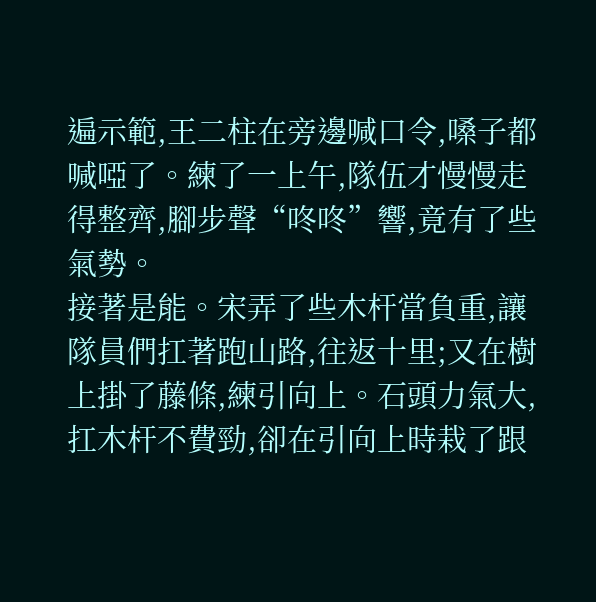遍示範,王二柱在旁邊喊口令,嗓子都喊啞了。練了一上午,隊伍才慢慢走得整齊,腳步聲“咚咚”響,竟有了些氣勢。
接著是能。宋弄了些木杆當負重,讓隊員們扛著跑山路,往返十里;又在樹上掛了藤條,練引向上。石頭力氣大,扛木杆不費勁,卻在引向上時栽了跟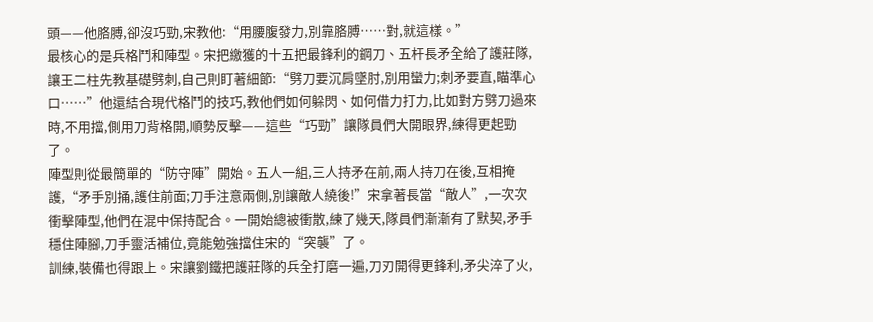頭——他胳膊,卻沒巧勁,宋教他:“用腰腹發力,別靠胳膊……對,就這樣。”
最核心的是兵格鬥和陣型。宋把繳獲的十五把最鋒利的鋼刀、五杆長矛全給了護莊隊,讓王二柱先教基礎劈刺,自己則盯著細節:“劈刀要沉肩墜肘,別用蠻力;刺矛要直,瞄準心口……”他還結合現代格鬥的技巧,教他們如何躲閃、如何借力打力,比如對方劈刀過來時,不用擋,側用刀背格開,順勢反擊——這些“巧勁”讓隊員們大開眼界,練得更起勁了。
陣型則從最簡單的“防守陣”開始。五人一組,三人持矛在前,兩人持刀在後,互相掩護,“矛手別捅,護住前面;刀手注意兩側,別讓敵人繞後!”宋拿著長當“敵人”,一次次衝擊陣型,他們在混中保持配合。一開始總被衝散,練了幾天,隊員們漸漸有了默契,矛手穩住陣腳,刀手靈活補位,竟能勉強擋住宋的“突襲”了。
訓練,裝備也得跟上。宋讓劉鐵把護莊隊的兵全打磨一遍,刀刃開得更鋒利,矛尖淬了火,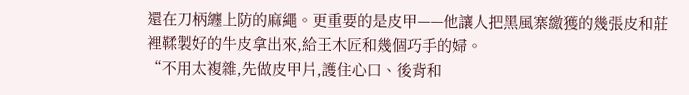還在刀柄纏上防的麻繩。更重要的是皮甲——他讓人把黑風寨繳獲的幾張皮和莊裡鞣製好的牛皮拿出來,給王木匠和幾個巧手的婦。
“不用太複雜,先做皮甲片,護住心口、後背和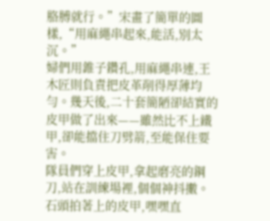胳膊就行。”宋畫了簡單的圖樣,“用麻繩串起來,能活,別太沉。”
婦們用錐子鑽孔,用麻繩串連,王木匠則負責把皮革削得厚薄均勻。幾天後,二十套簡陋卻結實的皮甲做了出來——雖然比不上鐵甲,卻能擋住刀劈箭,至能保住要害。
隊員們穿上皮甲,拿起磨亮的鋼刀,站在訓練場裡,個個神抖擻。石頭拍著上的皮甲,嘿嘿直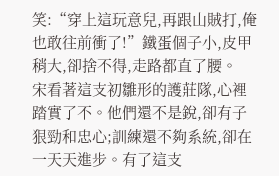笑:“穿上這玩意兒,再跟山賊打,俺也敢往前衝了!”鐵蛋個子小,皮甲稍大,卻捨不得,走路都直了腰。
宋看著這支初雛形的護莊隊,心裡踏實了不。他們還不是銳,卻有子狠勁和忠心;訓練還不夠系統,卻在一天天進步。有了這支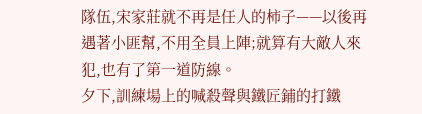隊伍,宋家莊就不再是任人的柿子——以後再遇著小匪幫,不用全員上陣;就算有大敵人來犯,也有了第一道防線。
夕下,訓練場上的喊殺聲與鐵匠鋪的打鐵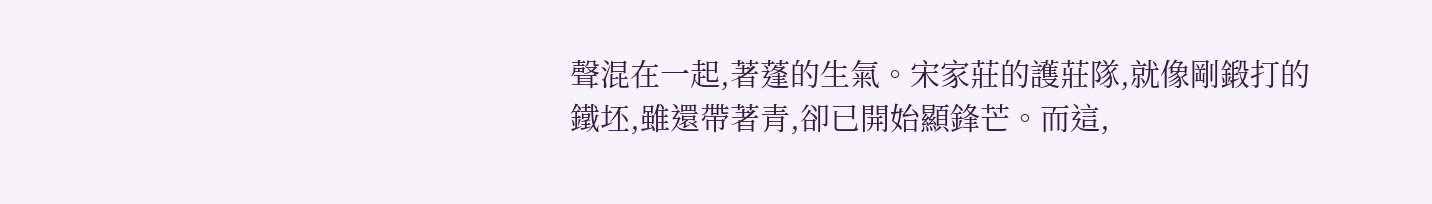聲混在一起,著蓬的生氣。宋家莊的護莊隊,就像剛鍛打的鐵坯,雖還帶著青,卻已開始顯鋒芒。而這,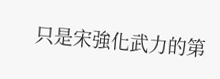只是宋強化武力的第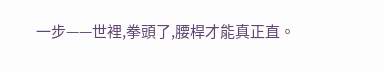一步——世裡,拳頭了,腰桿才能真正直。